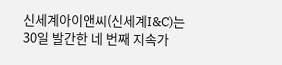신세계아이앤씨(신세계I&C)는 30일 발간한 네 번째 지속가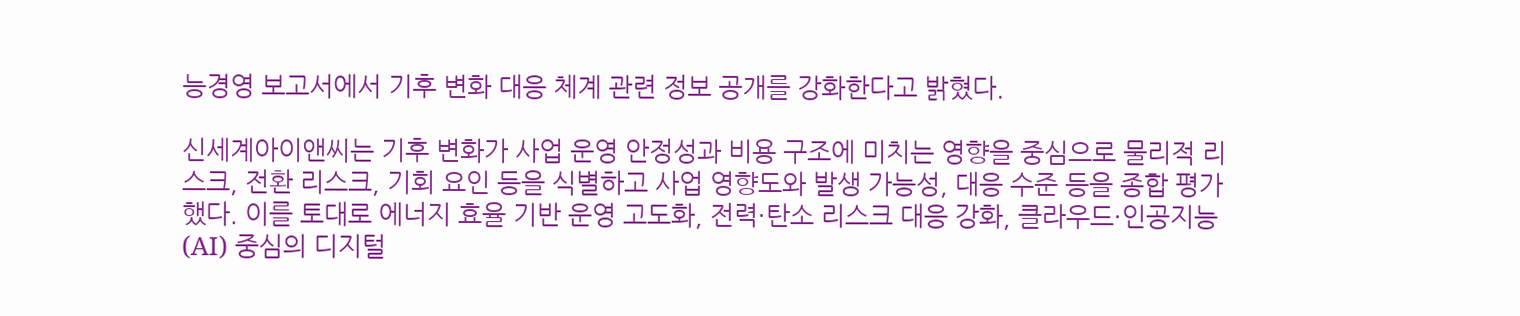능경영 보고서에서 기후 변화 대응 체계 관련 정보 공개를 강화한다고 밝혔다.

신세계아이앤씨는 기후 변화가 사업 운영 안정성과 비용 구조에 미치는 영향을 중심으로 물리적 리스크, 전환 리스크, 기회 요인 등을 식별하고 사업 영향도와 발생 가능성, 대응 수준 등을 종합 평가했다. 이를 토대로 에너지 효율 기반 운영 고도화, 전력·탄소 리스크 대응 강화, 클라우드·인공지능(AI) 중심의 디지털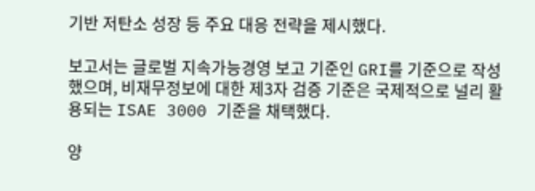기반 저탄소 성장 등 주요 대응 전략을 제시했다.

보고서는 글로벌 지속가능경영 보고 기준인 GRI를 기준으로 작성했으며, 비재무정보에 대한 제3자 검증 기준은 국제적으로 널리 활용되는 ISAE 3000 기준을 채택했다.

양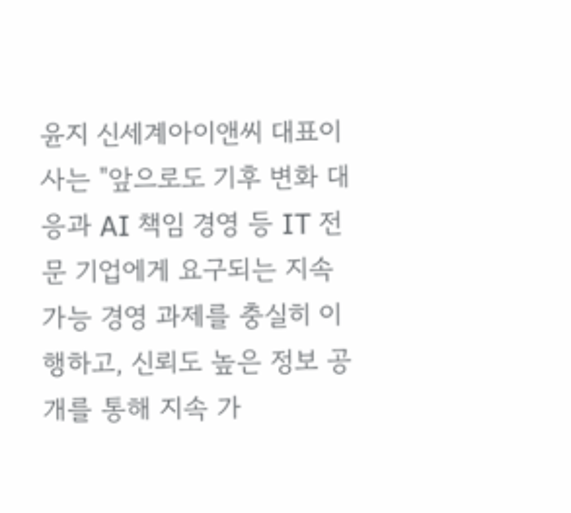윤지 신세계아이앤씨 대표이사는 "앞으로도 기후 변화 대응과 AI 책임 경영 등 IT 전문 기업에게 요구되는 지속 가능 경영 과제를 충실히 이행하고, 신뢰도 높은 정보 공개를 통해 지속 가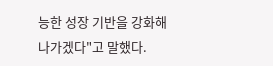능한 성장 기반을 강화해 나가겠다"고 말했다.